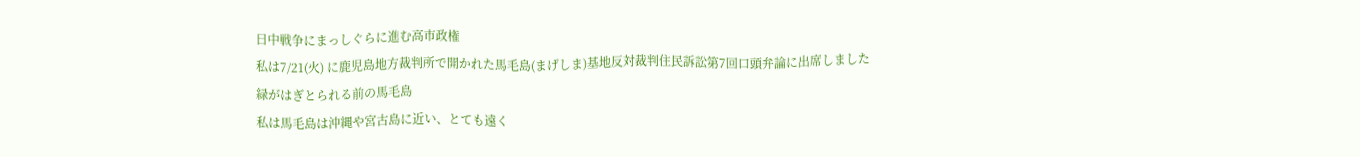日中戦争にまっしぐらに進む高市政権
私は7/21(火) に鹿児島地方裁判所で開かれた馬毛島(まげしま)基地反対裁判住民訴訟第7回口頭弁論に出席しました
緑がはぎとられる前の馬毛島
私は馬毛島は沖縄や宮古島に近い、とても遠く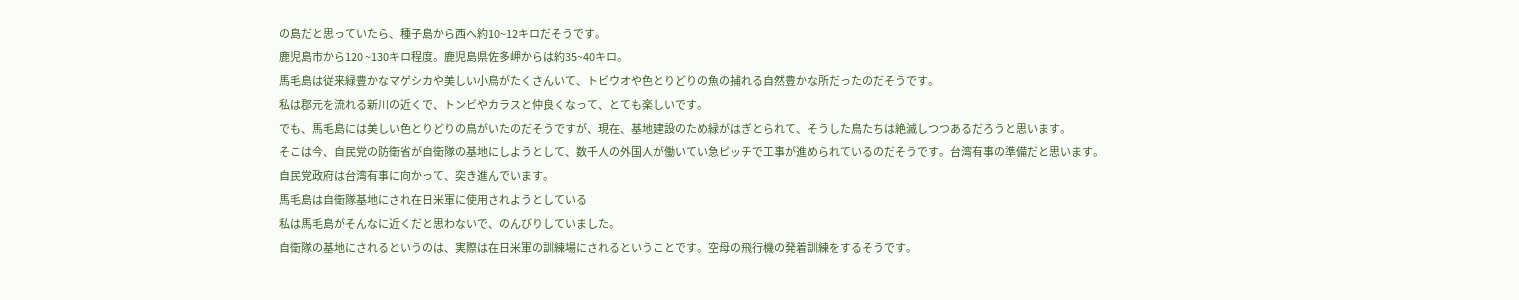の島だと思っていたら、種子島から西へ約10~12キロだそうです。
鹿児島市から120 ~130キロ程度。鹿児島県佐多岬からは約35~40キロ。
馬毛島は従来緑豊かなマゲシカや美しい小鳥がたくさんいて、トビウオや色とりどりの魚の捕れる自然豊かな所だったのだそうです。
私は郡元を流れる新川の近くで、トンビやカラスと仲良くなって、とても楽しいです。
でも、馬毛島には美しい色とりどりの鳥がいたのだそうですが、現在、基地建設のため緑がはぎとられて、そうした鳥たちは絶滅しつつあるだろうと思います。
そこは今、自民党の防衛省が自衛隊の基地にしようとして、数千人の外国人が働いてい急ピッチで工事が進められているのだそうです。台湾有事の準備だと思います。
自民党政府は台湾有事に向かって、突き進んでいます。
馬毛島は自衛隊基地にされ在日米軍に使用されようとしている
私は馬毛島がそんなに近くだと思わないで、のんびりしていました。
自衛隊の基地にされるというのは、実際は在日米軍の訓練場にされるということです。空母の飛行機の発着訓練をするそうです。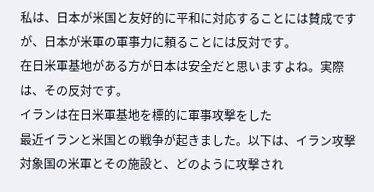私は、日本が米国と友好的に平和に対応することには賛成ですが、日本が米軍の軍事力に頼ることには反対です。
在日米軍基地がある方が日本は安全だと思いますよね。実際は、その反対です。
イランは在日米軍基地を標的に軍事攻撃をした
最近イランと米国との戦争が起きました。以下は、イラン攻撃対象国の米軍とその施設と、どのように攻撃され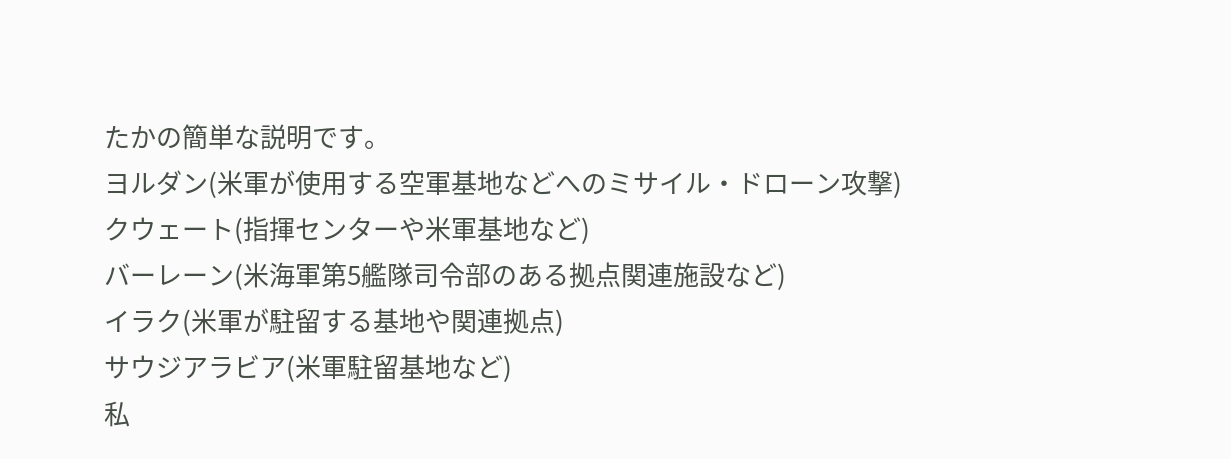たかの簡単な説明です。
ヨルダン(米軍が使用する空軍基地などへのミサイル・ドローン攻撃)
クウェート(指揮センターや米軍基地など)
バーレーン(米海軍第5艦隊司令部のある拠点関連施設など)
イラク(米軍が駐留する基地や関連拠点)
サウジアラビア(米軍駐留基地など)
私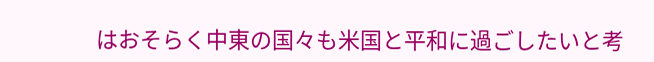はおそらく中東の国々も米国と平和に過ごしたいと考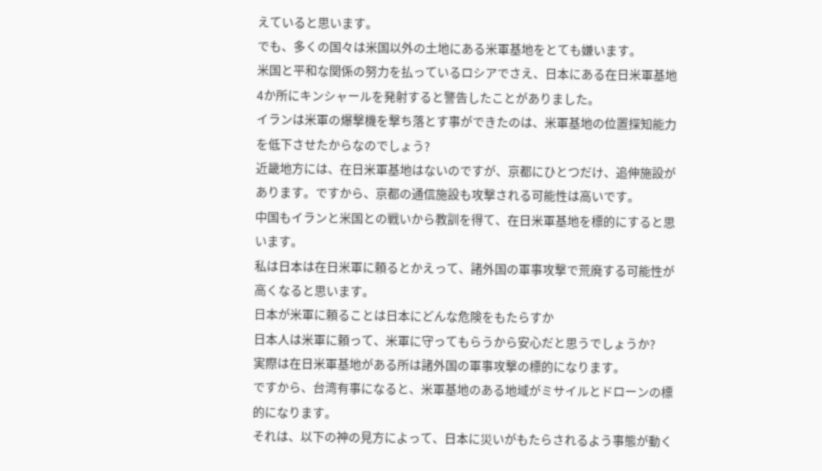えていると思います。
でも、多くの国々は米国以外の土地にある米軍基地をとても嫌います。
米国と平和な関係の努力を払っているロシアでさえ、日本にある在日米軍基地4か所にキンシャールを発射すると警告したことがありました。
イランは米軍の爆撃機を撃ち落とす事ができたのは、米軍基地の位置探知能力を低下させたからなのでしょう?
近畿地方には、在日米軍基地はないのですが、京都にひとつだけ、追伸施設があります。ですから、京都の通信施設も攻撃される可能性は高いです。
中国もイランと米国との戦いから教訓を得て、在日米軍基地を標的にすると思います。
私は日本は在日米軍に頼るとかえって、諸外国の軍事攻撃で荒廃する可能性が高くなると思います。
日本が米軍に頼ることは日本にどんな危険をもたらすか
日本人は米軍に頼って、米軍に守ってもらうから安心だと思うでしょうか?
実際は在日米軍基地がある所は諸外国の軍事攻撃の標的になります。
ですから、台湾有事になると、米軍基地のある地域がミサイルとドローンの標的になります。
それは、以下の神の見方によって、日本に災いがもたらされるよう事態が動く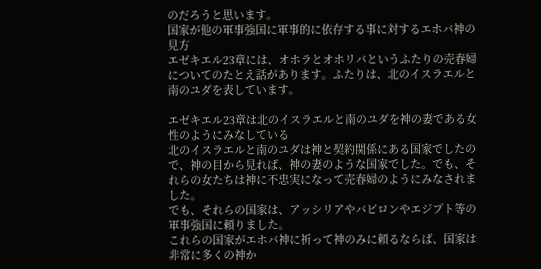のだろうと思います。
国家が他の軍事強国に軍事的に依存する事に対するエホバ神の見方
エゼキエル23章には、オホラとオホリバというふたりの売春婦についてのたとえ話があります。ふたりは、北のイスラエルと南のユダを表しています。

エゼキエル23章は北のイスラエルと南のユダを神の妻である女性のようにみなしている
北のイスラエルと南のユダは神と契約関係にある国家でしたので、神の目から見れば、神の妻のような国家でした。でも、それらの女たちは神に不忠実になって売春婦のようにみなされました。
でも、それらの国家は、アッシリアやバビロンやエジプト等の軍事強国に頼りました。
これらの国家がエホバ神に祈って神のみに頼るならば、国家は非常に多くの神か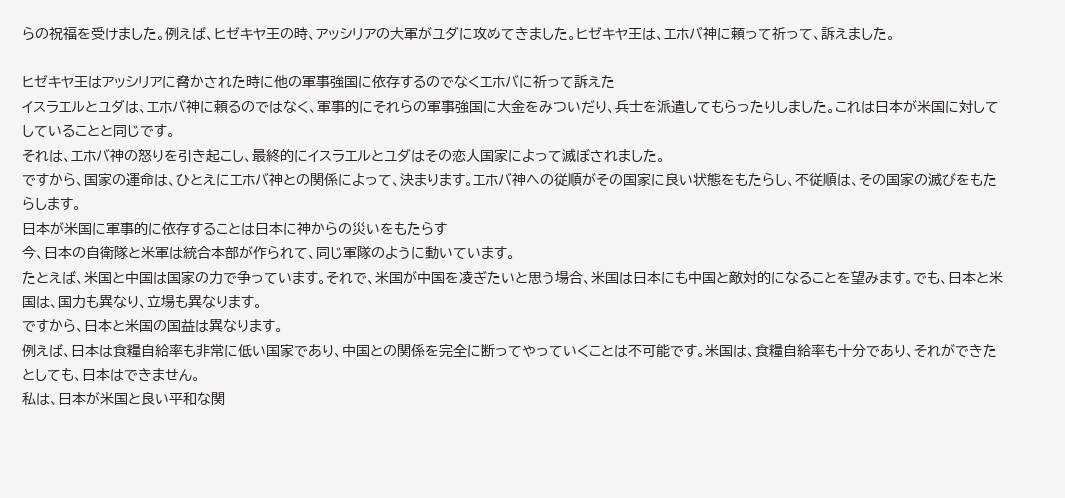らの祝福を受けました。例えば、ヒゼキヤ王の時、アッシリアの大軍がユダに攻めてきました。ヒゼキヤ王は、エホバ神に頼って祈って、訴えました。

ヒゼキヤ王はアッシリアに脅かされた時に他の軍事強国に依存するのでなくエホバに祈って訴えた
イスラエルとユダは、エホバ神に頼るのではなく、軍事的にそれらの軍事強国に大金をみついだり、兵士を派遣してもらったりしました。これは日本が米国に対してしていることと同じです。
それは、エホバ神の怒りを引き起こし、最終的にイスラエルとユダはその恋人国家によって滅ぼされました。
ですから、国家の運命は、ひとえにエホバ神との関係によって、決まります。エホバ神への従順がその国家に良い状態をもたらし、不従順は、その国家の滅びをもたらします。
日本が米国に軍事的に依存することは日本に神からの災いをもたらす
今、日本の自衛隊と米軍は統合本部が作られて、同じ軍隊のように動いています。
たとえば、米国と中国は国家の力で争っています。それで、米国が中国を凌ぎたいと思う場合、米国は日本にも中国と敵対的になることを望みます。でも、日本と米国は、国力も異なり、立場も異なります。
ですから、日本と米国の国益は異なります。
例えば、日本は食糧自給率も非常に低い国家であり、中国との関係を完全に断ってやっていくことは不可能です。米国は、食糧自給率も十分であり、それができたとしても、日本はできません。
私は、日本が米国と良い平和な関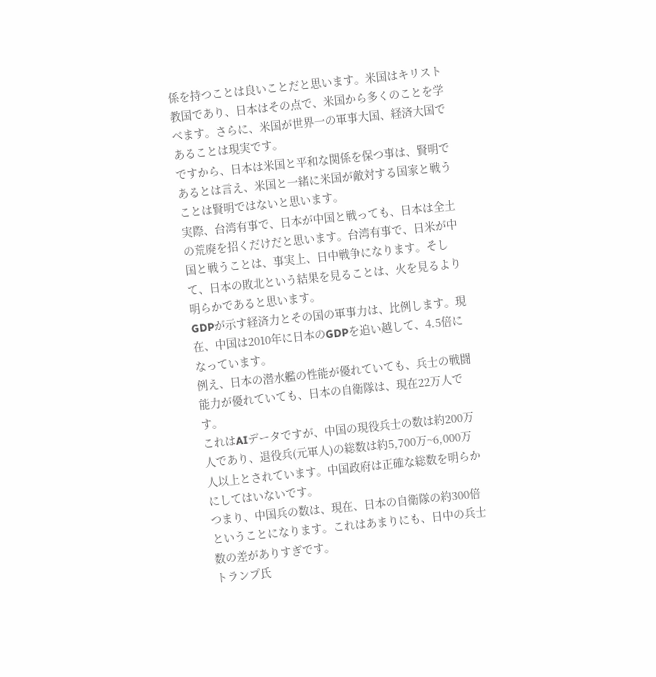係を持つことは良いことだと思います。米国はキリスト教国であり、日本はその点で、米国から多くのことを学べます。さらに、米国が世界一の軍事大国、経済大国であることは現実です。
ですから、日本は米国と平和な関係を保つ事は、賢明であるとは言え、米国と一緒に米国が敵対する国家と戦うことは賢明ではないと思います。
実際、台湾有事で、日本が中国と戦っても、日本は全土の荒廃を招くだけだと思います。台湾有事で、日米が中国と戦うことは、事実上、日中戦争になります。そして、日本の敗北という結果を見ることは、火を見るより明らかであると思います。
GDPが示す経済力とその国の軍事力は、比例します。現在、中国は2010年に日本のGDPを追い越して、4.5倍になっています。
例え、日本の潜水艦の性能が優れていても、兵士の戦闘能力が優れていても、日本の自衛隊は、現在22万人です。
これはAIデータですが、中国の現役兵士の数は約200万人であり、退役兵(元軍人)の総数は約5,700万~6,000万人以上とされています。中国政府は正確な総数を明らかにしてはいないです。
つまり、中国兵の数は、現在、日本の自衛隊の約300倍ということになります。これはあまりにも、日中の兵士数の差がありすぎです。
トランプ氏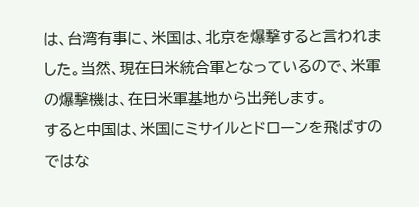は、台湾有事に、米国は、北京を爆撃すると言われました。当然、現在日米統合軍となっているので、米軍の爆撃機は、在日米軍基地から出発します。
すると中国は、米国にミサイルとドローンを飛ばすのではな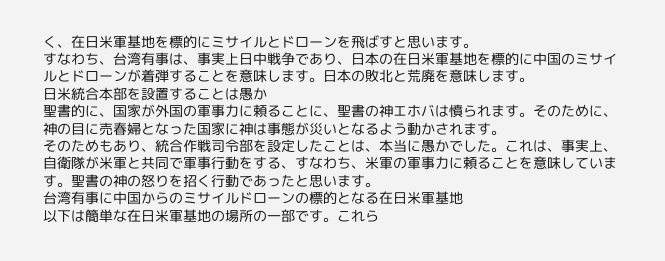く、在日米軍基地を標的にミサイルとドローンを飛ばすと思います。
すなわち、台湾有事は、事実上日中戦争であり、日本の在日米軍基地を標的に中国のミサイルとドローンが着弾することを意味します。日本の敗北と荒廃を意味します。
日米統合本部を設置することは愚か
聖書的に、国家が外国の軍事力に頼ることに、聖書の神エホバは憤られます。そのために、神の目に売春婦となった国家に神は事態が災いとなるよう動かされます。
そのためもあり、統合作戦司令部を設定したことは、本当に愚かでした。これは、事実上、自衛隊が米軍と共同で軍事行動をする、すなわち、米軍の軍事力に頼ることを意味しています。聖書の神の怒りを招く行動であったと思います。
台湾有事に中国からのミサイルドローンの標的となる在日米軍基地
以下は簡単な在日米軍基地の場所の一部です。これら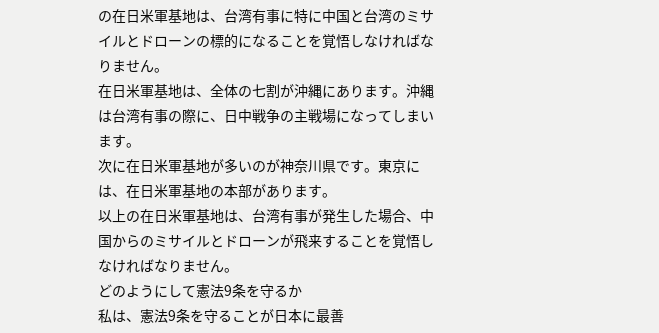の在日米軍基地は、台湾有事に特に中国と台湾のミサイルとドローンの標的になることを覚悟しなければなりません。
在日米軍基地は、全体の七割が沖縄にあります。沖縄は台湾有事の際に、日中戦争の主戦場になってしまいます。
次に在日米軍基地が多いのが神奈川県です。東京には、在日米軍基地の本部があります。
以上の在日米軍基地は、台湾有事が発生した場合、中国からのミサイルとドローンが飛来することを覚悟しなければなりません。
どのようにして憲法9条を守るか
私は、憲法9条を守ることが日本に最善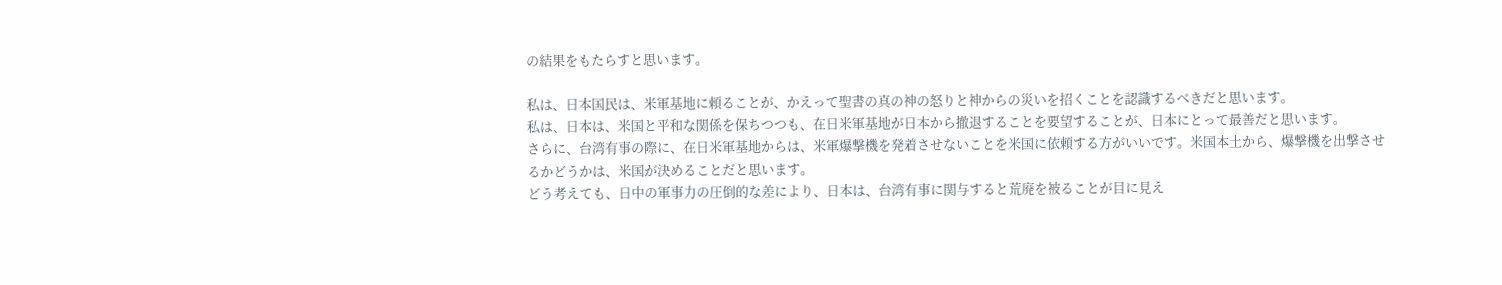の結果をもたらすと思います。

私は、日本国民は、米軍基地に頼ることが、かえって聖書の真の神の怒りと神からの災いを招くことを認識するべきだと思います。
私は、日本は、米国と平和な関係を保ちつつも、在日米軍基地が日本から撤退することを要望することが、日本にとって最善だと思います。
さらに、台湾有事の際に、在日米軍基地からは、米軍爆撃機を発着させないことを米国に依頼する方がいいです。米国本土から、爆撃機を出撃させるかどうかは、米国が決めることだと思います。
どう考えても、日中の軍事力の圧倒的な差により、日本は、台湾有事に関与すると荒廃を被ることが目に見え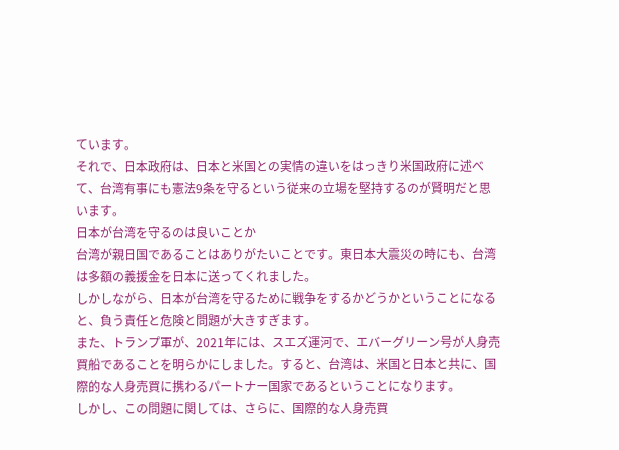ています。
それで、日本政府は、日本と米国との実情の違いをはっきり米国政府に述べて、台湾有事にも憲法9条を守るという従来の立場を堅持するのが賢明だと思います。
日本が台湾を守るのは良いことか
台湾が親日国であることはありがたいことです。東日本大震災の時にも、台湾は多額の義援金を日本に送ってくれました。
しかしながら、日本が台湾を守るために戦争をするかどうかということになると、負う責任と危険と問題が大きすぎます。
また、トランプ軍が、2021年には、スエズ運河で、エバーグリーン号が人身売買船であることを明らかにしました。すると、台湾は、米国と日本と共に、国際的な人身売買に携わるパートナー国家であるということになります。
しかし、この問題に関しては、さらに、国際的な人身売買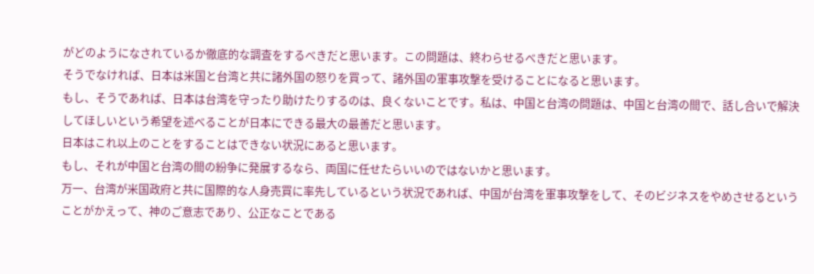がどのようになされているか徹底的な調査をするべきだと思います。この問題は、終わらせるべきだと思います。
そうでなければ、日本は米国と台湾と共に諸外国の怒りを買って、諸外国の軍事攻撃を受けることになると思います。
もし、そうであれば、日本は台湾を守ったり助けたりするのは、良くないことです。私は、中国と台湾の問題は、中国と台湾の間で、話し合いで解決してほしいという希望を述べることが日本にできる最大の最善だと思います。
日本はこれ以上のことをすることはできない状況にあると思います。
もし、それが中国と台湾の間の紛争に発展するなら、両国に任せたらいいのではないかと思います。
万一、台湾が米国政府と共に国際的な人身売買に率先しているという状況であれば、中国が台湾を軍事攻撃をして、そのビジネスをやめさせるということがかえって、神のご意志であり、公正なことである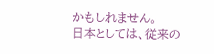かもしれません。
日本としては、従来の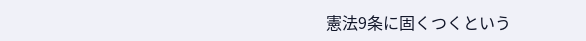憲法9条に固くつくという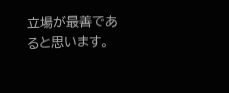立場が最善であると思います。